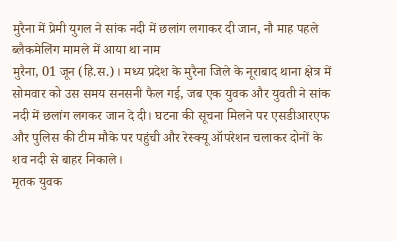मुरैना में प्रेमी युगल ने सांक नदी में छलांग लगाकर दी जान, नौ माह पहले ब्लैकमेलिंग मामले में आया था नाम
मुरैना, 01 जून (हि.स.)। मध्य प्रदेश के मुरैना जिले के नूराबाद थाना क्षेत्र में सोमवार को उस समय सनसनी फैल गई, जब एक युवक और युवती ने सांक नदी में छलांग लगकर जान दे दी। घटना की सूचना मिलने पर एसडीआरएफ और पुलिस की टीम मौके पर पहुंची और रेस्क्यू ऑपरेशन चलाकर दोनों के शव नदी से बाहर निकाले।
मृतक युवक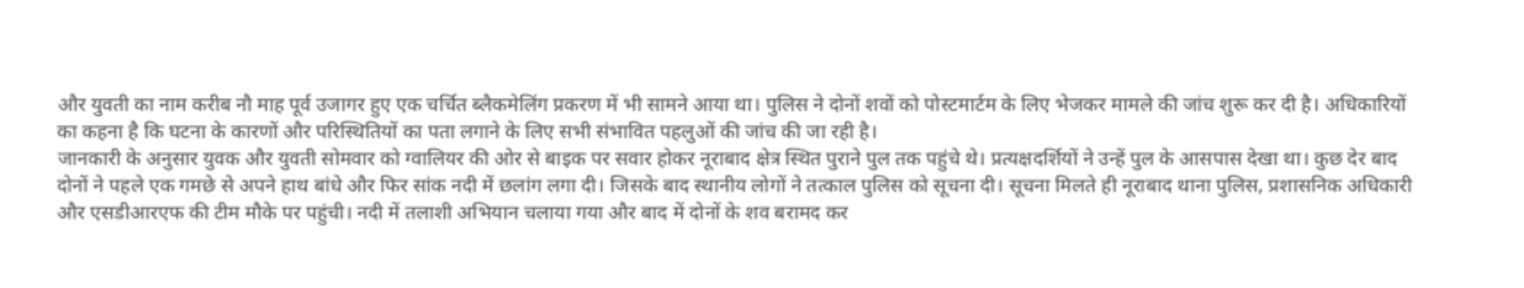और युवती का नाम करीब नौ माह पूर्व उजागर हुए एक चर्चित ब्लैकमेलिंग प्रकरण में भी सामने आया था। पुलिस ने दोनों शवों को पोस्टमार्टम के लिए भेजकर मामले की जांच शुरू कर दी है। अधिकारियों का कहना है कि घटना के कारणों और परिस्थितियों का पता लगाने के लिए सभी संभावित पहलुओं की जांच की जा रही है।
जानकारी के अनुसार युवक और युवती सोमवार को ग्वालियर की ओर से बाइक पर सवार होकर नूराबाद क्षेत्र स्थित पुराने पुल तक पहुंचे थे। प्रत्यक्षदर्शियों ने उन्हें पुल के आसपास देखा था। कुछ देर बाद दोनों ने पहले एक गमछे से अपने हाथ बांधे और फिर सांक नदी में छलांग लगा दी। जिसके बाद स्थानीय लोगों ने तत्काल पुलिस को सूचना दी। सूचना मिलते ही नूराबाद थाना पुलिस, प्रशासनिक अधिकारी और एसडीआरएफ की टीम मौके पर पहुंची। नदी में तलाशी अभियान चलाया गया और बाद में दोनों के शव बरामद कर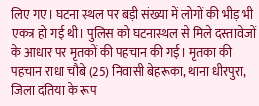लिए गए। घटना स्थल पर बड़ी संख्या में लोगों की भीड़ भी एकत्र हो गई थी। पुलिस को घटनास्थल से मिले दस्तावेजों के आधार पर मृतकों की पहचान की गई। मृतका की पहचान राधा चौबे (25) निवासी बेहरूका, थाना धीरपुरा, जिला दतिया के रूप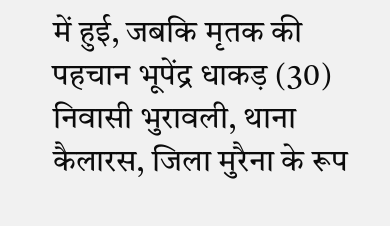में हुई, जबकि मृतक की पहचान भूपेंद्र धाकड़ (30) निवासी भुरावली, थाना कैलारस, जिला मुरैना के रूप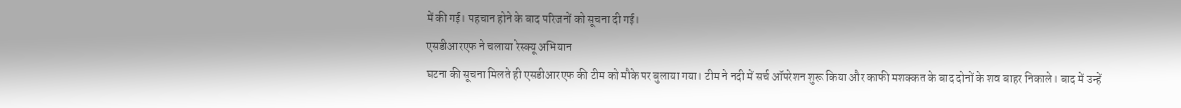में की गई। पहचान होने के बाद परिजनों को सूचना दी गई।
एसडीआरएफ ने चलाया रेस्क्यू अभियान
घटना की सूचना मिलते ही एसडीआरएफ की टीम को मौके पर बुलाया गया। टीम ने नदी में सर्च ऑपरेशन शुरू किया और काफी मशक्कत के बाद दोनों के शव बाहर निकाले। बाद में उन्हें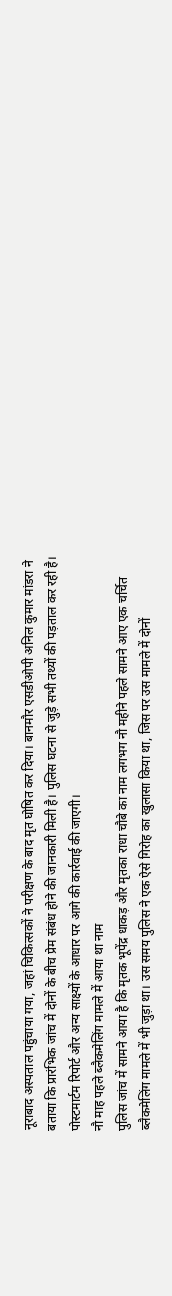नूराबाद अस्पताल पहुंचाया गया, जहां चिकित्सकों ने परीक्षण के बाद मृत घोषित कर दिया। बानमौर एसडीओपी अनिल कुमार मांडरा ने बताया कि प्रारंभिक जांच में दोनों के बीच प्रेम संबंध होने की जानकारी मिली है। पुलिस घटना से जुड़े सभी तथ्यों की पड़ताल कर रही है। पोस्टमार्टम रिपोर्ट और अन्य साक्ष्यों के आधार पर आगे की कार्रवाई की जाएगी।
नौ माह पहले ब्लैकमेलिंग मामले में आया था नाम
पुलिस जांच में सामने आया है कि मृतक भूपेंद्र धाकड़ और मृतका राधा चौबे का नाम लगभग नौ महीने पहले सामने आए एक चर्चित ब्लैकमेलिंग मामले में भी जुड़ा था। उस समय पुलिस ने एक ऐसे गिरोह का खुलासा किया था, जिस पर उस मामले में दोनों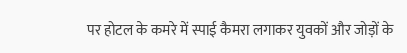पर होटल के कमरे में स्पाई कैमरा लगाकर युवकों और जोड़ों के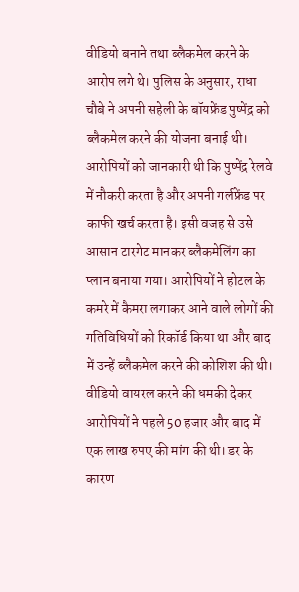वीडियो बनाने तथा ब्लैकमेल करने के आरोप लगे थे। पुलिस के अनुसार, राधा चौबे ने अपनी सहेली के बॉयफ्रेंड पुष्पेंद्र को ब्लैकमेल करने की योजना बनाई थी। आरोपियों को जानकारी थी कि पुष्पेंद्र रेलवे में नौकरी करता है और अपनी गर्लफ्रेंड पर काफी खर्च करता है। इसी वजह से उसे आसान टारगेट मानकर ब्लैकमेलिंग का प्लान बनाया गया। आरोपियों ने होटल के कमरे में कैमरा लगाकर आने वाले लोगों की गतिविधियों को रिकॉर्ड किया था और बाद में उन्हें ब्लैकमेल करने की कोशिश की थी। वीडियो वायरल करने की धमकी देकर आरोपियों ने पहले 50 हजार और बाद में एक लाख रुपए की मांग की थी। डर के कारण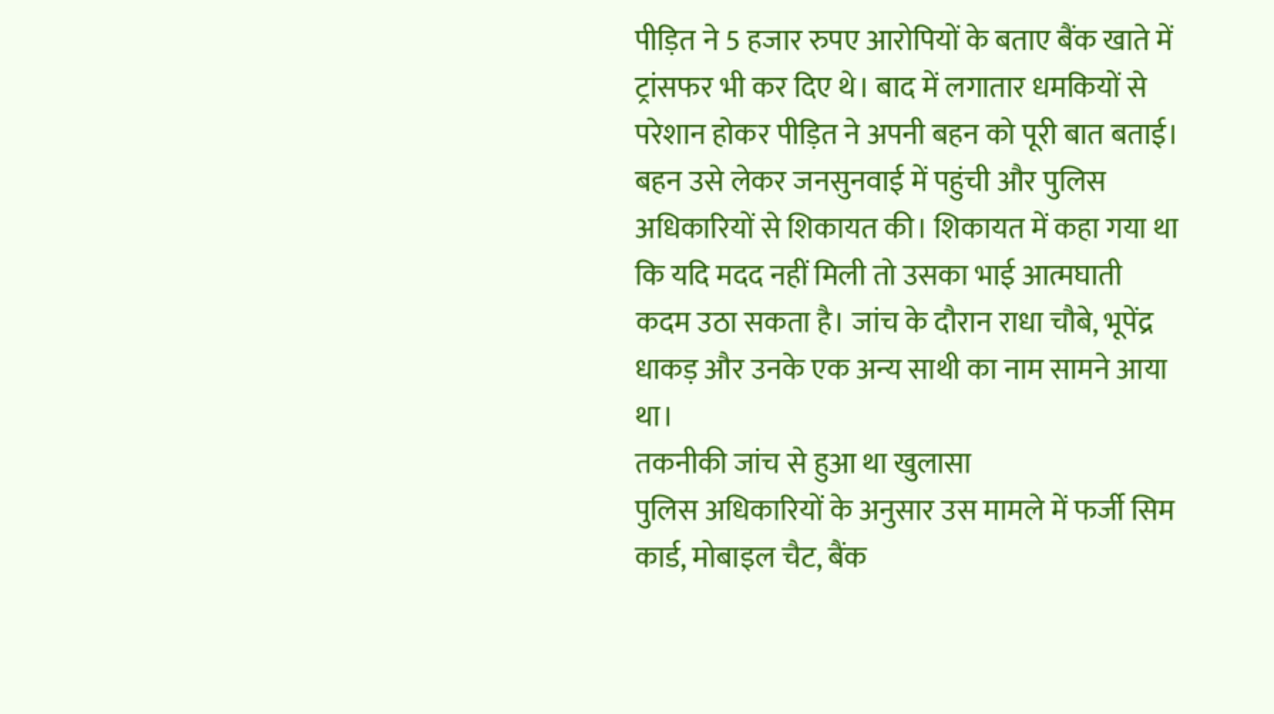पीड़ित ने 5 हजार रुपए आरोपियों के बताए बैंक खाते में ट्रांसफर भी कर दिए थे। बाद में लगातार धमकियों से परेशान होकर पीड़ित ने अपनी बहन को पूरी बात बताई। बहन उसे लेकर जनसुनवाई में पहुंची और पुलिस अधिकारियों से शिकायत की। शिकायत में कहा गया था कि यदि मदद नहीं मिली तो उसका भाई आत्मघाती कदम उठा सकता है। जांच के दौरान राधा चौबे, भूपेंद्र धाकड़ और उनके एक अन्य साथी का नाम सामने आया था।
तकनीकी जांच से हुआ था खुलासा
पुलिस अधिकारियों के अनुसार उस मामले में फर्जी सिम कार्ड, मोबाइल चैट, बैंक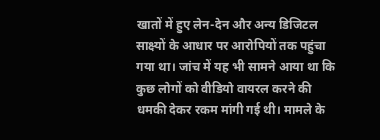खातों में हुए लेन-देन और अन्य डिजिटल साक्ष्यों के आधार पर आरोपियों तक पहुंचा गया था। जांच में यह भी सामने आया था कि कुछ लोगों को वीडियो वायरल करने की धमकी देकर रकम मांगी गई थी। मामले के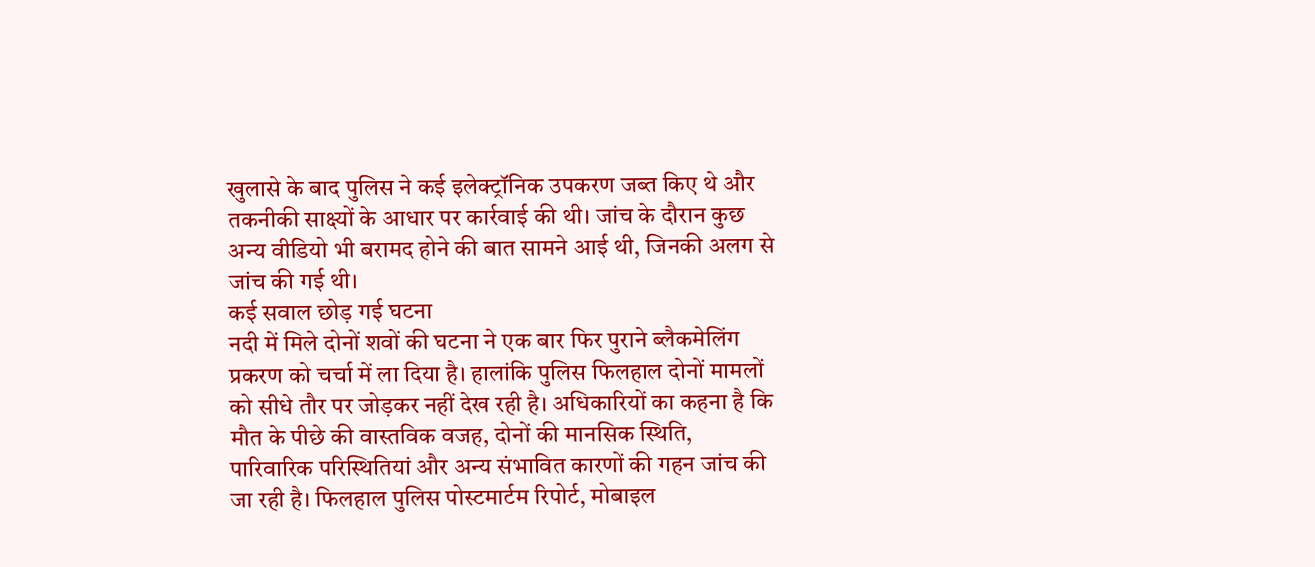खुलासे के बाद पुलिस ने कई इलेक्ट्रॉनिक उपकरण जब्त किए थे और तकनीकी साक्ष्यों के आधार पर कार्रवाई की थी। जांच के दौरान कुछ अन्य वीडियो भी बरामद होने की बात सामने आई थी, जिनकी अलग से जांच की गई थी।
कई सवाल छोड़ गई घटना
नदी में मिले दोनों शवों की घटना ने एक बार फिर पुराने ब्लैकमेलिंग प्रकरण को चर्चा में ला दिया है। हालांकि पुलिस फिलहाल दोनों मामलों को सीधे तौर पर जोड़कर नहीं देख रही है। अधिकारियों का कहना है कि मौत के पीछे की वास्तविक वजह, दोनों की मानसिक स्थिति, पारिवारिक परिस्थितियां और अन्य संभावित कारणों की गहन जांच की जा रही है। फिलहाल पुलिस पोस्टमार्टम रिपोर्ट, मोबाइल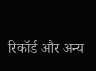रिकॉर्ड और अन्य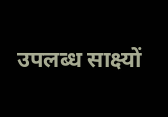उपलब्ध साक्ष्यों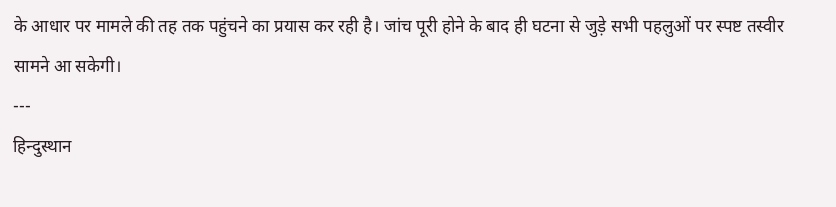के आधार पर मामले की तह तक पहुंचने का प्रयास कर रही है। जांच पूरी होने के बाद ही घटना से जुड़े सभी पहलुओं पर स्पष्ट तस्वीर सामने आ सकेगी।
---
हिन्दुस्थान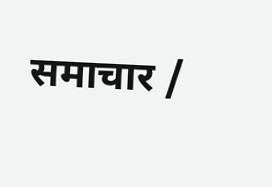समाचार /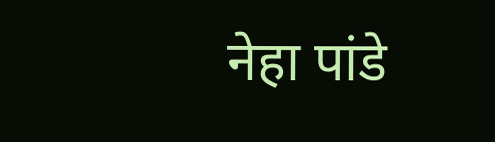नेहा पांडे